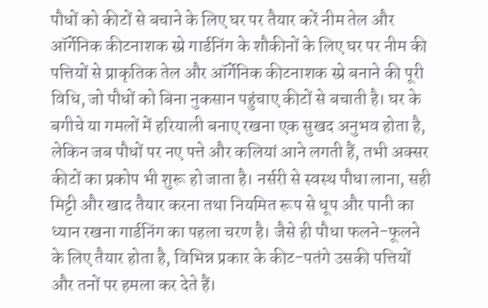पौधों को कीटों से बचाने के लिए घर पर तैयार करें नीम तेल और ऑर्गेनिक कीटनाशक स्प्रे गार्डनिंग के शौकीनों के लिए घर पर नीम की पत्तियों से प्राकृतिक तेल और ऑर्गेनिक कीटनाशक स्प्रे बनाने की पूरी विधि, जो पौधों को बिना नुकसान पहुंचाए कीटों से बचाती है। घर के बगीचे या गमलों में हरियाली बनाए रखना एक सुखद अनुभव होता है, लेकिन जब पौधों पर नए पत्ते और कलियां आने लगती हैं, तभी अक्सर कीटों का प्रकोप भी शुरू हो जाता है। नर्सरी से स्वस्थ पौधा लाना, सही मिट्टी और खाद तैयार करना तथा नियमित रूप से धूप और पानी का ध्यान रखना गार्डनिंग का पहला चरण है। जैसे ही पौधा फलने-फूलने के लिए तैयार होता है, विभिन्न प्रकार के कीट-पतंगे उसकी पत्तियों और तनों पर हमला कर देते हैं।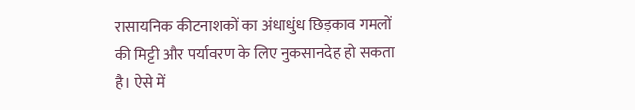रासायनिक कीटनाशकों का अंधाधुंध छिड़काव गमलों की मिट्टी और पर्यावरण के लिए नुकसानदेह हो सकता है। ऐसे में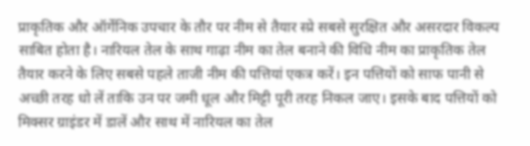प्राकृतिक और ऑर्गेनिक उपचार के तौर पर नीम से तैयार स्प्रे सबसे सुरक्षित और असरदार विकल्प साबित होता है। नारियल तेल के साथ गाढ़ा नीम का तेल बनाने की विधि नीम का प्राकृतिक तेल तैयार करने के लिए सबसे पहले ताजी नीम की पत्तियां एकत्र करें। इन पत्तियों को साफ पानी से अच्छी तरह धो लें ताकि उन पर जमी धूल और मिट्टी पूरी तरह निकल जाए। इसके बाद पत्तियों को मिक्सर ग्राइंडर में डालें और साथ में नारियल का तेल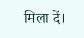मिला दें।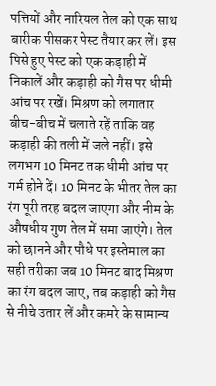पत्तियों और नारियल तेल को एक साथ बारीक पीसकर पेस्ट तैयार कर लें। इस पिसे हुए पेस्ट को एक कड़ाही में निकालें और कड़ाही को गैस पर धीमी आंच पर रखें। मिश्रण को लगातार बीच-बीच में चलाते रहें ताकि वह कड़ाही की तली में जले नहीं। इसे लगभग 10 मिनट तक धीमी आंच पर गर्म होने दें। 10 मिनट के भीतर तेल का रंग पूरी तरह बदल जाएगा और नीम के औषधीय गुण तेल में समा जाएंगे। तेल को छानने और पौधे पर इस्तेमाल का सही तरीका जब 10 मिनट बाद मिश्रण का रंग बदल जाए, तब कड़ाही को गैस से नीचे उतार लें और कमरे के सामान्य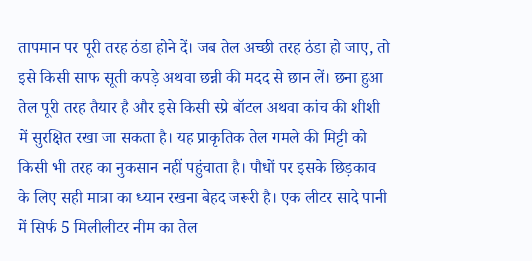तापमान पर पूरी तरह ठंडा होने दें। जब तेल अच्छी तरह ठंडा हो जाए, तो इसे किसी साफ सूती कपड़े अथवा छन्नी की मदद से छान लें। छना हुआ तेल पूरी तरह तैयार है और इसे किसी स्प्रे बॉटल अथवा कांच की शीशी में सुरक्षित रखा जा सकता है। यह प्राकृतिक तेल गमले की मिट्टी को किसी भी तरह का नुकसान नहीं पहुंचाता है। पौधों पर इसके छिड़काव के लिए सही मात्रा का ध्यान रखना बेहद जरूरी है। एक लीटर सादे पानी में सिर्फ 5 मिलीलीटर नीम का तेल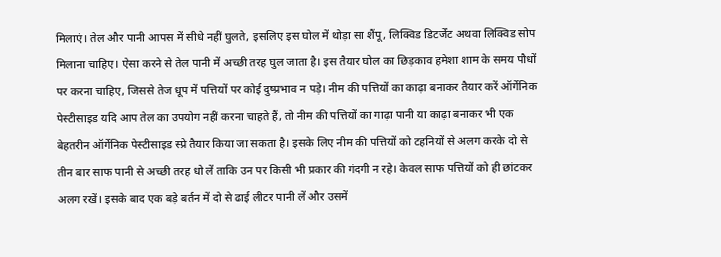मिलाएं। तेल और पानी आपस में सीधे नहीं घुलते, इसलिए इस घोल में थोड़ा सा शैंपू, लिक्विड डिटर्जेंट अथवा लिक्विड सोप मिलाना चाहिए। ऐसा करने से तेल पानी में अच्छी तरह घुल जाता है। इस तैयार घोल का छिड़काव हमेशा शाम के समय पौधों पर करना चाहिए, जिससे तेज धूप में पत्तियों पर कोई दुष्प्रभाव न पड़े। नीम की पत्तियों का काढ़ा बनाकर तैयार करें ऑर्गेनिक पेस्टीसाइड यदि आप तेल का उपयोग नहीं करना चाहते हैं, तो नीम की पत्तियों का गाढ़ा पानी या काढ़ा बनाकर भी एक बेहतरीन ऑर्गेनिक पेस्टीसाइड स्प्रे तैयार किया जा सकता है। इसके लिए नीम की पत्तियों को टहनियों से अलग करके दो से तीन बार साफ पानी से अच्छी तरह धो लें ताकि उन पर किसी भी प्रकार की गंदगी न रहे। केवल साफ पत्तियों को ही छांटकर अलग रखें। इसके बाद एक बड़े बर्तन में दो से ढाई लीटर पानी लें और उसमें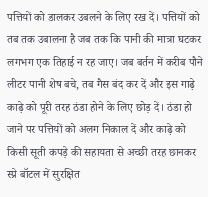पत्तियों को डालकर उबलने के लिए रख दें। पत्तियों को तब तक उबालना है जब तक कि पानी की मात्रा घटकर लगभग एक तिहाई न रह जाए। जब बर्तन में करीब पौने लीटर पानी शेष बचे, तब गैस बंद कर दें और इस गाढ़े काढ़े को पूरी तरह ठंडा होने के लिए छोड़ दें। ठंडा हो जाने पर पत्तियों को अलग निकाल दें और काढ़े को किसी सूती कपड़े की सहायता से अच्छी तरह छानकर स्प्रे बॉटल में सुरक्षित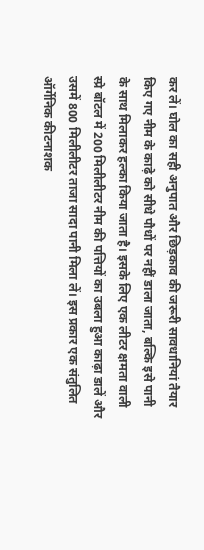कर लें। घोल का सही अनुपात और छिड़काव की जरूरी सावधानियां तैयार किए गए नीम के काढ़े को सीधे पौधों पर नहीं डाला जाता, बल्कि इसे पानी के साथ मिलाकर हल्का किया जाता है। इसके लिए एक लीटर क्षमता वाली स्प्रे बॉटल में 200 मिलीलीटर नीम की पत्तियों का उबला हुआ काढ़ा डालें और उसमें 800 मिलीलीटर ताजा सादा पानी मिला लें। इस प्रकार एक संतुलित ऑर्गेनिक कीटनाशक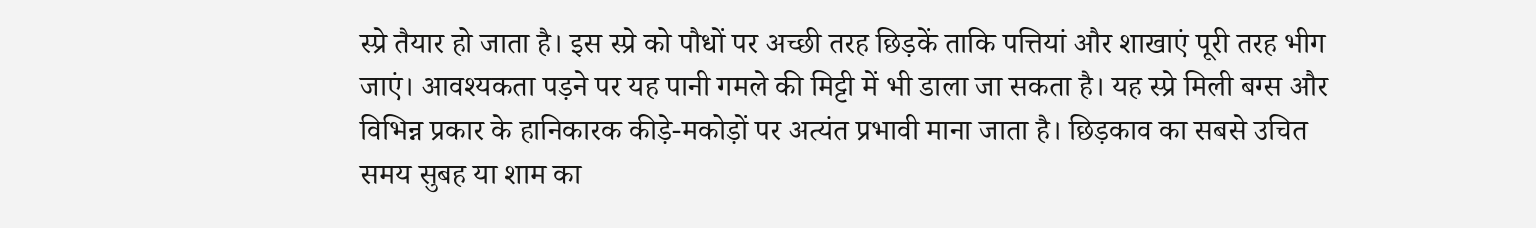स्प्रे तैयार हो जाता है। इस स्प्रे को पौधों पर अच्छी तरह छिड़कें ताकि पत्तियां और शाखाएं पूरी तरह भीग जाएं। आवश्यकता पड़ने पर यह पानी गमले की मिट्टी में भी डाला जा सकता है। यह स्प्रे मिली बग्स और विभिन्न प्रकार के हानिकारक कीड़े-मकोड़ों पर अत्यंत प्रभावी माना जाता है। छिड़काव का सबसे उचित समय सुबह या शाम का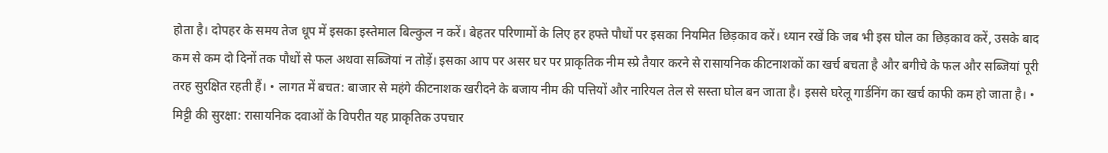होता है। दोपहर के समय तेज धूप में इसका इस्तेमाल बिल्कुल न करें। बेहतर परिणामों के लिए हर हफ्ते पौधों पर इसका नियमित छिड़काव करें। ध्यान रखें कि जब भी इस घोल का छिड़काव करें, उसके बाद कम से कम दो दिनों तक पौधों से फल अथवा सब्जियां न तोड़ें। इसका आप पर असर घर पर प्राकृतिक नीम स्प्रे तैयार करने से रासायनिक कीटनाशकों का खर्च बचता है और बगीचे के फल और सब्जियां पूरी तरह सुरक्षित रहती हैं। • लागत में बचत: बाजार से महंगे कीटनाशक खरीदने के बजाय नीम की पत्तियों और नारियल तेल से सस्ता घोल बन जाता है। इससे घरेलू गार्डनिंग का खर्च काफी कम हो जाता है। • मिट्टी की सुरक्षा: रासायनिक दवाओं के विपरीत यह प्राकृतिक उपचार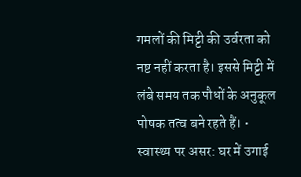गमलों की मिट्टी की उर्वरता को नष्ट नहीं करता है। इससे मिट्टी में लंबे समय तक पौधों के अनुकूल पोषक तत्व बने रहते हैं। • स्वास्थ्य पर असर: घर में उगाई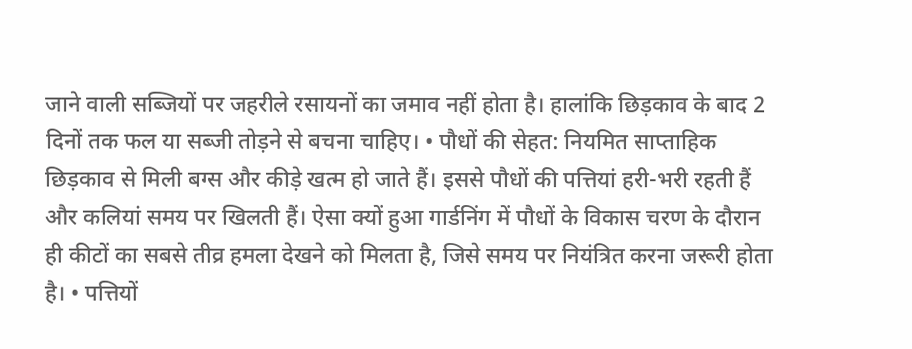जाने वाली सब्जियों पर जहरीले रसायनों का जमाव नहीं होता है। हालांकि छिड़काव के बाद 2 दिनों तक फल या सब्जी तोड़ने से बचना चाहिए। • पौधों की सेहत: नियमित साप्ताहिक छिड़काव से मिली बग्स और कीड़े खत्म हो जाते हैं। इससे पौधों की पत्तियां हरी-भरी रहती हैं और कलियां समय पर खिलती हैं। ऐसा क्यों हुआ गार्डनिंग में पौधों के विकास चरण के दौरान ही कीटों का सबसे तीव्र हमला देखने को मिलता है, जिसे समय पर नियंत्रित करना जरूरी होता है। • पत्तियों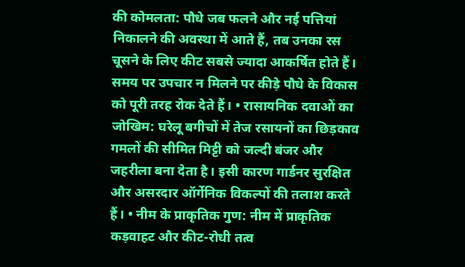की कोमलता: पौधे जब फलने और नई पत्तियां निकालने की अवस्था में आते हैं, तब उनका रस चूसने के लिए कीट सबसे ज्यादा आकर्षित होते हैं। समय पर उपचार न मिलने पर कीड़े पौधे के विकास को पूरी तरह रोक देते हैं। • रासायनिक दवाओं का जोखिम: घरेलू बगीचों में तेज रसायनों का छिड़काव गमलों की सीमित मिट्टी को जल्दी बंजर और जहरीला बना देता है। इसी कारण गार्डनर सुरक्षित और असरदार ऑर्गेनिक विकल्पों की तलाश करते हैं। • नीम के प्राकृतिक गुण: नीम में प्राकृतिक कड़वाहट और कीट-रोधी तत्व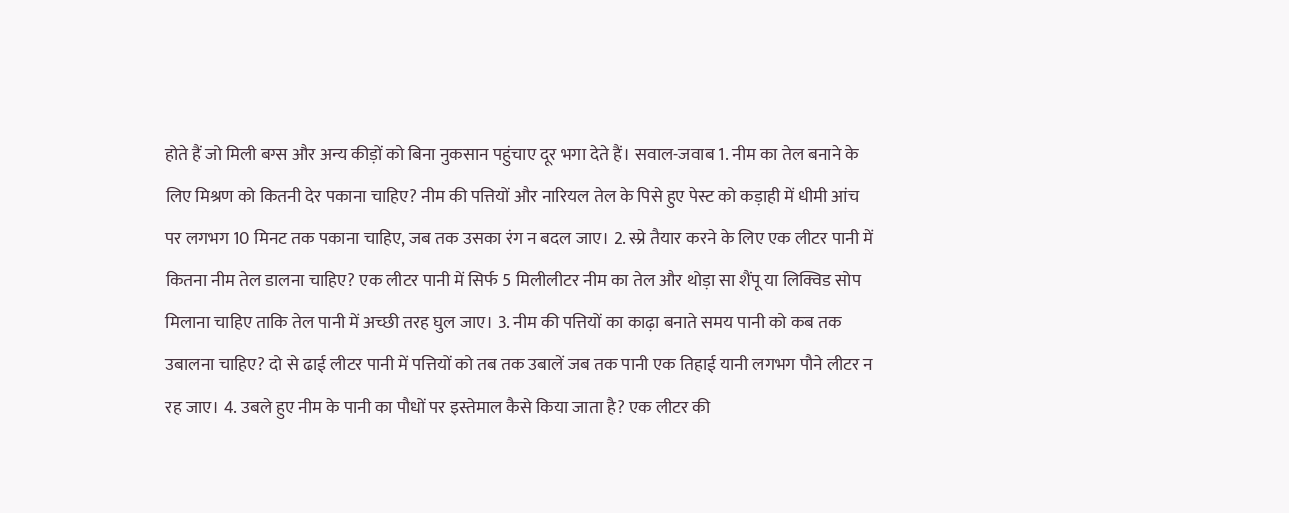होते हैं जो मिली बग्स और अन्य कीड़ों को बिना नुकसान पहुंचाए दूर भगा देते हैं। सवाल-जवाब 1. नीम का तेल बनाने के लिए मिश्रण को कितनी देर पकाना चाहिए? नीम की पत्तियों और नारियल तेल के पिसे हुए पेस्ट को कड़ाही में धीमी आंच पर लगभग 10 मिनट तक पकाना चाहिए, जब तक उसका रंग न बदल जाए। 2. स्प्रे तैयार करने के लिए एक लीटर पानी में कितना नीम तेल डालना चाहिए? एक लीटर पानी में सिर्फ 5 मिलीलीटर नीम का तेल और थोड़ा सा शैंपू या लिक्विड सोप मिलाना चाहिए ताकि तेल पानी में अच्छी तरह घुल जाए। 3. नीम की पत्तियों का काढ़ा बनाते समय पानी को कब तक उबालना चाहिए? दो से ढाई लीटर पानी में पत्तियों को तब तक उबालें जब तक पानी एक तिहाई यानी लगभग पौने लीटर न रह जाए। 4. उबले हुए नीम के पानी का पौधों पर इस्तेमाल कैसे किया जाता है? एक लीटर की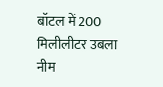बॉटल में 200 मिलीलीटर उबला नीम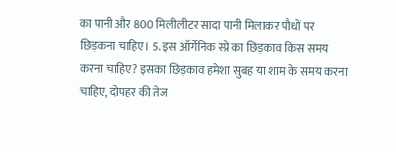का पानी और 800 मिलीलीटर सादा पानी मिलाकर पौधों पर छिड़कना चाहिए। 5. इस ऑर्गेनिक स्प्रे का छिड़काव किस समय करना चाहिए? इसका छिड़काव हमेशा सुबह या शाम के समय करना चाहिए, दोपहर की तेज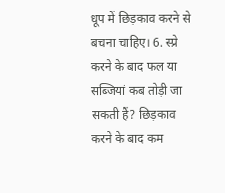धूप में छिड़काव करने से बचना चाहिए। 6. स्प्रे करने के बाद फल या सब्जियां कब तोड़ी जा सकती हैं? छिड़काव करने के बाद कम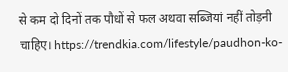से कम दो दिनों तक पौधों से फल अथवा सब्जियां नहीं तोड़नी चाहिए। https://trendkia.com/lifestyle/paudhon-ko-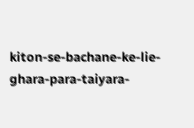kiton-se-bachane-ke-lie-ghara-para-taiyara-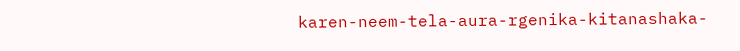karen-neem-tela-aura-rgenika-kitanashaka-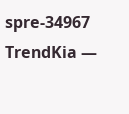spre-34967 TrendKia —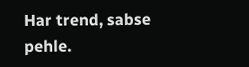Har trend, sabse pehle.